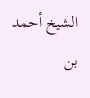الشيخ أحمد بن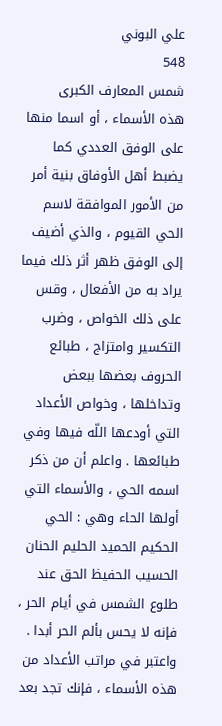علي البوني
548
شمس المعارف الكبرى
هذه الأسماء ، أو اسما منها على الوفق العددي كما يضبط أهل الأوفاق بنية أمر من الأمور الموافقة لاسم الحي القيوم ، والذي أضيف إلى الوفق ظهر أثر ذلك فيما يراد به من الأفعال ، وقس على ذلك الخواص ، وضرب التكسير وامتزاج ، طبائع الحروف بعضها ببعض وتداخلها ، وخواص الأعداد التي أودعها اللّه فيها وفي طبائعها . واعلم أن من ذكر اسمه الحي ، والأسماء التي أولها الحاء وهي : الحي الحكيم الحميد الحليم الحنان الحسيب الحفيظ الحق عند طلوع الشمس في أيام الحر ، فإنه لا يحس بألم الحر أبدا . واعتبر في مراتب الأعداد من هذه الأسماء ، فإنك تجد بعد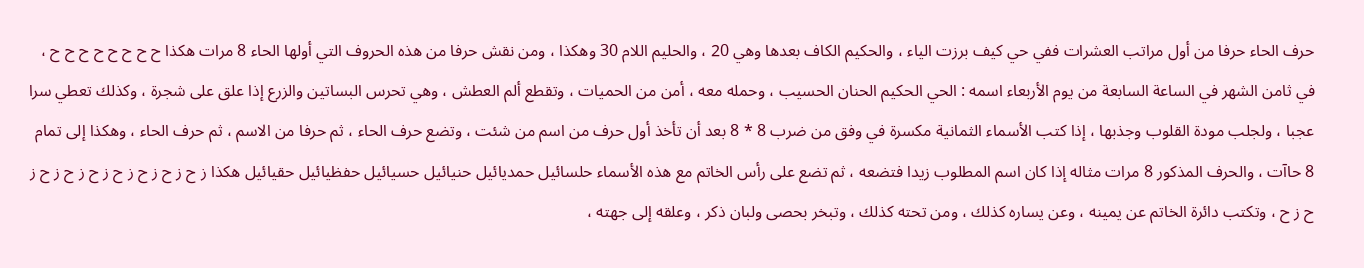حرف الحاء حرفا من أول مراتب العشرات ففي حي كيف برزت الياء ، والحكيم الكاف بعدها وهي 20 ، والحليم اللام 30 وهكذا ، ومن نقش حرفا من هذه الحروف التي أولها الحاء 8 مرات هكذا ح ح ح ح ح ح ح ح ، في ثامن الشهر في الساعة السابعة من يوم الأربعاء اسمه : الحي الحكيم الحنان الحسيب ، وحمله معه ، أمن من الحميات ، وتقطع ألم العطش ، وهي تحرس البساتين والزرع إذا علق على شجرة ، وكذلك تعطي سرا عجبا ، ولجلب مودة القلوب وجذبها ، إذا كتب الأسماء الثمانية مكسرة في وفق من ضرب 8 * 8 بعد أن تأخذ أول حرف من اسم من شئت ، وتضع حرف الحاء ، ثم حرفا من الاسم ، ثم حرف الحاء ، وهكذا إلى تمام 8 حاآت ، والحرف المذكور 8 مرات مثاله إذا كان اسم المطلوب زيدا فتضعه ، ثم تضع على رأس الخاتم مع هذه الأسماء حلسائيل حمديائيل حنيائيل حسيائيل حفظيائيل حقيائيل هكذا ز ح ز ح ز ح ز ح ز ح ز ح ز ح ز ح ز ح ، وتكتب دائرة الخاتم عن يمينه ، وعن يساره كذلك ، ومن تحته كذلك ، وتبخر بحصى ولبان ذكر ، وعلقه إلى جهته ،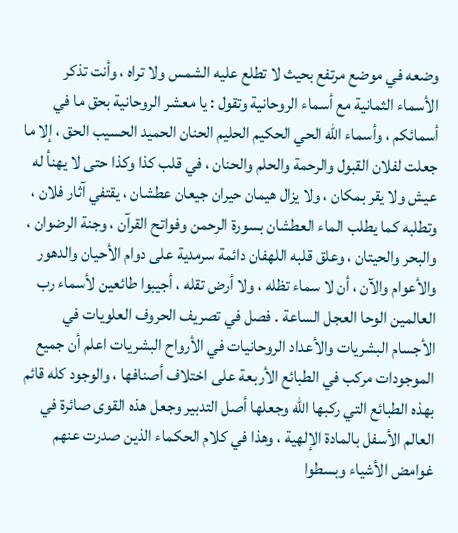وضعه في موضع مرتفع بحيث لا تطلع عليه الشمس ولا تراه ، وأنت تذكر الأسماء الثمانية مع أسماء الروحانية وتقول : يا معشر الروحانية بحق ما في أسمائكم ، وأسماء اللّه الحي الحكيم الحليم الحنان الحميد الحسيب الحق ، إلا ما جعلت لفلان القبول والرحمة والحلم والحنان ، في قلب كذا وكذا حتى لا يهنأ له عيش ولا يقر بمكان ، ولا يزال هيمان حيران جيعان عطشان ، يقتفي آثار فلان ، وتطلبه كما يطلب الماء العطشان بسورة الرحمن وفواتح القرآن ، وجنة الرضوان ، والبحر والحيتان ، وعلق قلبه اللهفان دائمة سرمدية على دوام الأحيان والدهور والأعوام والآن ، أن لا سماء تظله ، ولا أرض تقله ، أجيبوا طائعين لأسماء رب العالمين الوحا العجل الساعة . فصل في تصريف الحروف العلويات في الأجسام البشريات والأعداد الروحانيات في الأرواح البشريات اعلم أن جميع الموجودات مركب في الطبائع الأربعة على اختلاف أصنافها ، والوجود كله قائم بهذه الطبائع التي ركبها اللّه وجعلها أصل التدبير وجعل هذه القوى صائرة في العالم الأسفل بالمادة الإلهية ، وهذا في كلام الحكماء الذين صدرت عنهم غوامض الأشياء وبسطوا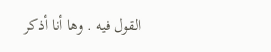القول فيه . وها أنا أذكر